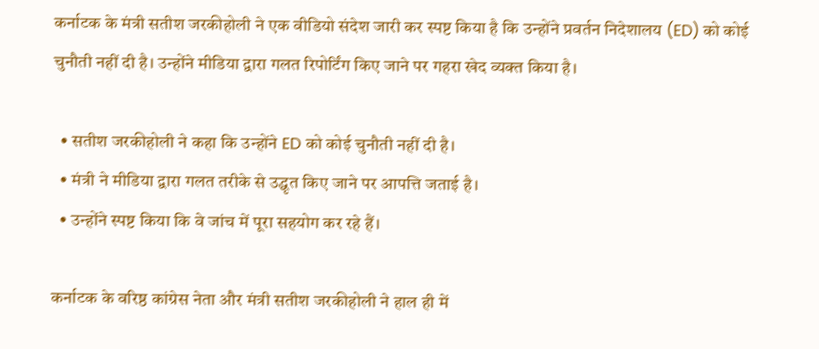कर्नाटक के मंत्री सतीश जरकीहोली ने एक वीडियो संदेश जारी कर स्पष्ट किया है कि उन्होंने प्रवर्तन निदेशालय (ED) को कोई चुनौती नहीं दी है। उन्होंने मीडिया द्वारा गलत रिपोर्टिंग किए जाने पर गहरा खेद व्यक्त किया है।

  • सतीश जरकीहोली ने कहा कि उन्होंने ED को कोई चुनौती नहीं दी है।
  • मंत्री ने मीडिया द्वारा गलत तरीके से उद्धृत किए जाने पर आपत्ति जताई है।
  • उन्होंने स्पष्ट किया कि वे जांच में पूरा सहयोग कर रहे हैं।

कर्नाटक के वरिष्ठ कांग्रेस नेता और मंत्री सतीश जरकीहोली ने हाल ही में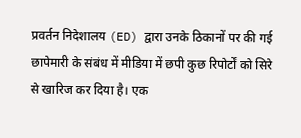प्रवर्तन निदेशालय (ED) द्वारा उनके ठिकानों पर की गई छापेमारी के संबंध में मीडिया में छपी कुछ रिपोर्टों को सिरे से खारिज कर दिया है। एक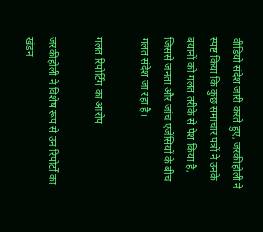वीडियो संदेश जारी करते हुए, जरकीहोली ने स्पष्ट किया कि कुछ समाचार पत्रों ने उनके बयानों को गलत तरीके से पेश किया है, जिससे जनता और जांच एजेंसियों के बीच गलत संदेश जा रहा है।

गलत रिपोर्टिंग का आरोप

जरकीहोली ने विशेष रूप से उन रिपोर्टों का खंडन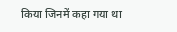किया जिनमें कहा गया था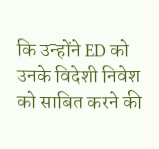कि उन्होंने ED को उनके विदेशी निवेश को साबित करने की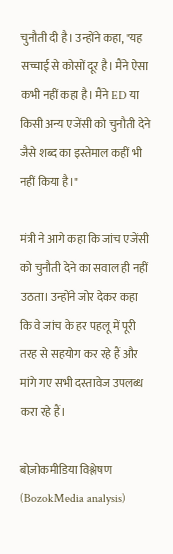चुनौती दी है। उन्होंने कहा, "यह सच्चाई से कोसों दूर है। मैंने ऐसा कभी नहीं कहा है। मैंने ED या किसी अन्य एजेंसी को चुनौती देने जैसे शब्द का इस्तेमाल कहीं भी नहीं किया है।"

मंत्री ने आगे कहा कि जांच एजेंसी को चुनौती देने का सवाल ही नहीं उठता। उन्होंने जोर देकर कहा कि वे जांच के हर पहलू में पूरी तरह से सहयोग कर रहे हैं और मांगे गए सभी दस्तावेज उपलब्ध करा रहे हैं।

बोज़ोकमीडिया विश्लेषण (BozokMedia analysis)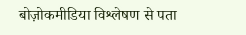बोज़ोकमीडिया विश्लेषण से पता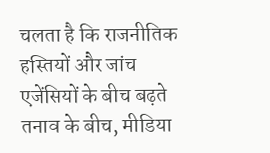चलता है कि राजनीतिक हस्तियों और जांच एजेंसियों के बीच बढ़ते तनाव के बीच, मीडिया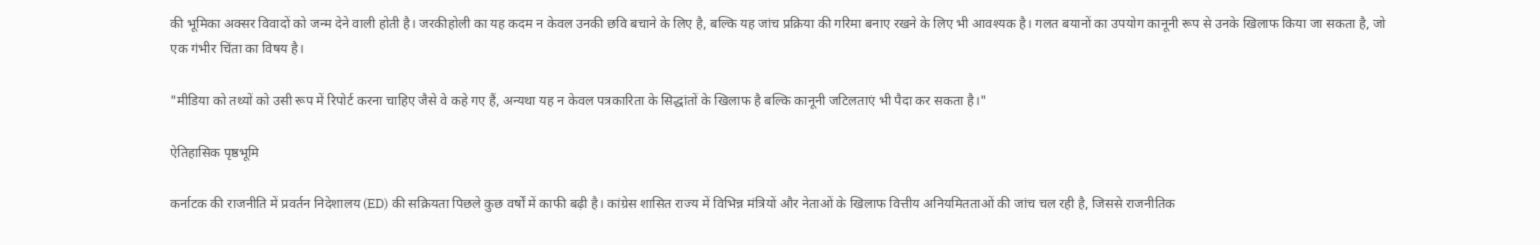की भूमिका अक्सर विवादों को जन्म देने वाली होती है। जरकीहोली का यह कदम न केवल उनकी छवि बचाने के लिए है, बल्कि यह जांच प्रक्रिया की गरिमा बनाए रखने के लिए भी आवश्यक है। गलत बयानों का उपयोग कानूनी रूप से उनके खिलाफ किया जा सकता है, जो एक गंभीर चिंता का विषय है।

"मीडिया को तथ्यों को उसी रूप में रिपोर्ट करना चाहिए जैसे वे कहे गए हैं, अन्यथा यह न केवल पत्रकारिता के सिद्धांतों के खिलाफ है बल्कि कानूनी जटिलताएं भी पैदा कर सकता है।"

ऐतिहासिक पृष्ठभूमि

कर्नाटक की राजनीति में प्रवर्तन निदेशालय (ED) की सक्रियता पिछले कुछ वर्षों में काफी बढ़ी है। कांग्रेस शासित राज्य में विभिन्न मंत्रियों और नेताओं के खिलाफ वित्तीय अनियमितताओं की जांच चल रही है, जिससे राजनीतिक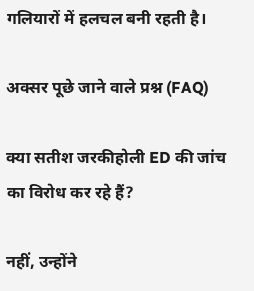गलियारों में हलचल बनी रहती है।

अक्सर पूछे जाने वाले प्रश्न (FAQ)

क्या सतीश जरकीहोली ED की जांच का विरोध कर रहे हैं?

नहीं, उन्होंने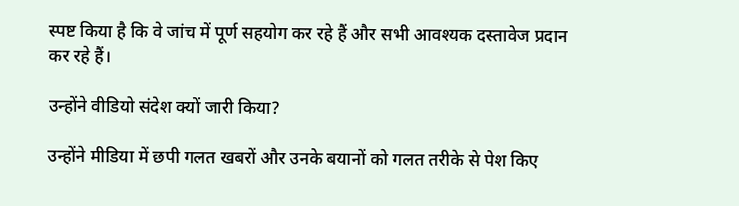स्पष्ट किया है कि वे जांच में पूर्ण सहयोग कर रहे हैं और सभी आवश्यक दस्तावेज प्रदान कर रहे हैं।

उन्होंने वीडियो संदेश क्यों जारी किया?

उन्होंने मीडिया में छपी गलत खबरों और उनके बयानों को गलत तरीके से पेश किए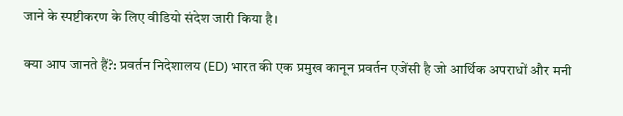जाने के स्पष्टीकरण के लिए वीडियो संदेश जारी किया है।

क्या आप जानते हैं?: प्रवर्तन निदेशालय (ED) भारत की एक प्रमुख कानून प्रवर्तन एजेंसी है जो आर्थिक अपराधों और मनी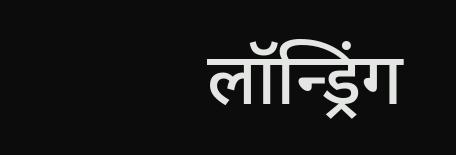लॉन्ड्रिंग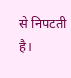से निपटती है।